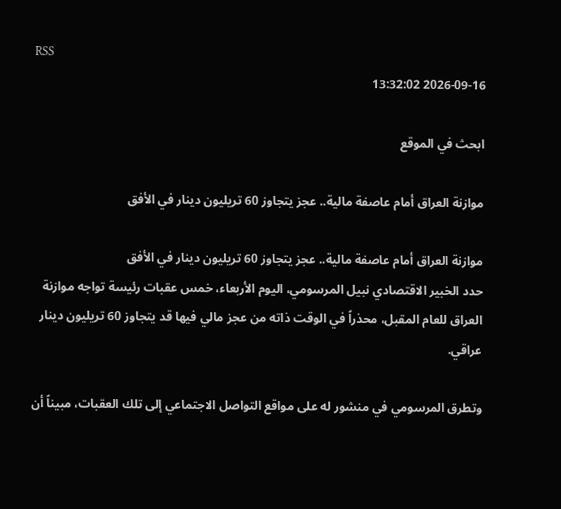RSS
2026-09-16 13:32:02

ابحث في الموقع

موازنة العراق أمام عاصفة مالية.. عجز يتجاوز 60 تريليون دينار في الأفق

موازنة العراق أمام عاصفة مالية.. عجز يتجاوز 60 تريليون دينار في الأفق
حدد الخبير الاقتصادي نبيل المرسومي، اليوم الأربعاء، خمس عقبات رئيسة تواجه موازنة العراق للعام المقبل، محذراً في الوقت ذاته من عجز مالي فيها قد يتجاوز 60 تريليون دينار عراقي.

وتطرق المرسومي في منشور له على مواقع التواصل الاجتماعي إلى تلك العقبات، مبيناً أن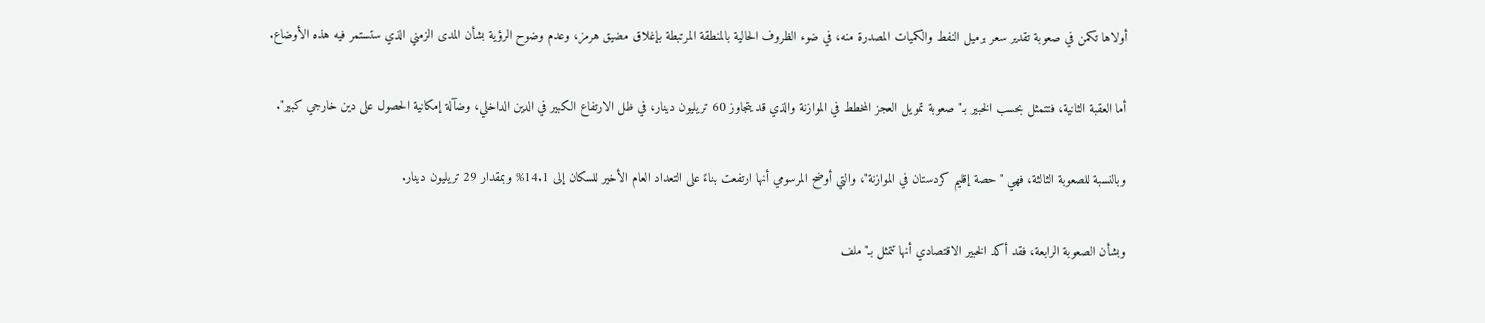أولاها تكمن في صعوبة تقدير سعر برميل النفط والكميات المصدرة منه، في ضوء الظروف الحالية بالمنطقة المرتبطة بإغلاق مضيق هرمز، وعدم وضوح الرؤية بشأن المدى الزمني الذي ستستمر فيه هذه الأوضاع.

أما العقبة الثانية، فتتمثل بحسب الخبير بـ"صعوبة تمويل العجز المخطط في الموازنة والذي قد يتجاوز 60 تريليون دينار، في ظل الارتفاع الكبير في الدين الداخلي، وضآلة إمكانية الحصول على دين خارجي كبير".

وبالنسبة للصعوبة الثالثة، فهي "حصة إقليم كردستان في الموازنة"، والتي أوضح المرسومي أنها ارتفعت بناءً على التعداد العام الأخير للسكان إلى 14.1% وبمقدار 29 تريليون دينار.

وبشأن الصعوبة الرابعة، فقد أكد الخبير الاقتصادي أنها تتمثل بـ"ملف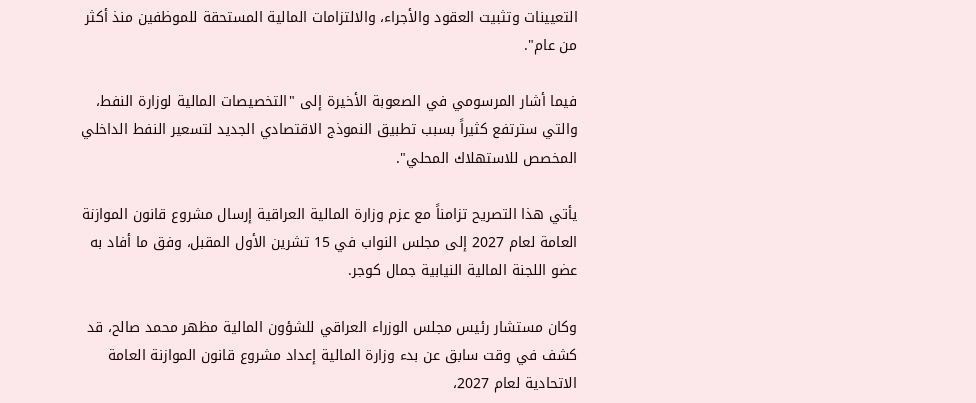التعيينات وتثبيت العقود والأجراء، والالتزامات المالية المستحقة للموظفين منذ أكثر من عام".

فيما أشار المرسومي في الصعوبة الأخيرة إلى "التخصيصات المالية لوزارة النفط، والتي سترتفع كثيراً بسبب تطبيق النموذج الاقتصادي الجديد لتسعير النفط الداخلي المخصص للاستهلاك المحلي".

يأتي هذا التصريح تزامناً مع عزم وزارة المالية العراقية إرسال مشروع قانون الموازنة العامة لعام 2027 إلى مجلس النواب في 15 تشرين الأول المقبل، وفق ما أفاد به عضو اللجنة المالية النيابية جمال كوجر.

وكان مستشار رئيس مجلس الوزراء العراقي للشؤون المالية مظهر محمد صالح، قد كشف في وقت سابق عن بدء وزارة المالية إعداد مشروع قانون الموازنة العامة الاتحادية لعام 2027،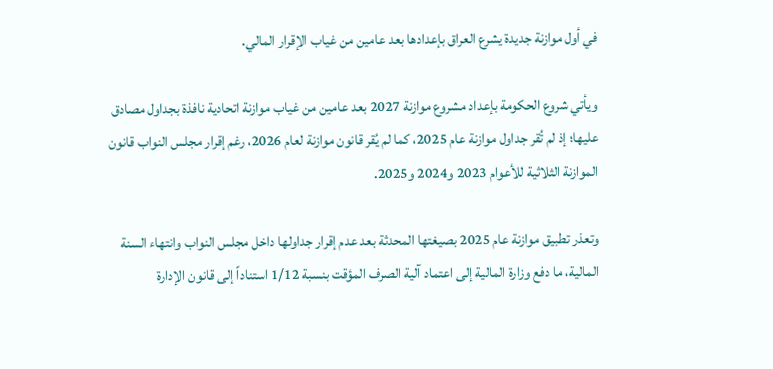في أول موازنة جديدة يشرع العراق بإعدادها بعد عامين من غياب الإقرار المالي.

ويأتي شروع الحكومة بإعداد مشروع موازنة 2027 بعد عامين من غياب موازنة اتحادية نافذة بجداول مصادق عليها؛ إذ لم تُقر جداول موازنة عام 2025، كما لم يُقر قانون موازنة لعام 2026، رغم إقرار مجلس النواب قانون الموازنة الثلاثية للأعوام 2023 و2024 و2025.

وتعذر تطبيق موازنة عام 2025 بصيغتها المحدثة بعد عدم إقرار جداولها داخل مجلس النواب وانتهاء السنة المالية، ما دفع وزارة المالية إلى اعتماد آلية الصرف المؤقت بنسبة 1/12 استناداً إلى قانون الإدارة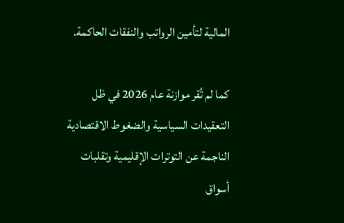المالية لتأمين الرواتب والنفقات الحاكمة.

كما لم تُقر موازنة عام 2026 في ظل التعقيدات السياسية والضغوط الاقتصادية الناجمة عن التوترات الإقليمية وتقلبات أسواق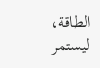الطاقة، ليستمر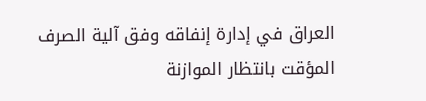العراق في إدارة إنفاقه وفق آلية الصرف المؤقت بانتظار الموازنة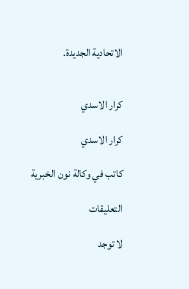الاتحادية الجديدة.


كرار الاسدي

كرار الاسدي

كاتب في وكالة نون الخبرية

التعليقات

لا توجد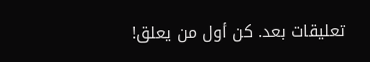تعليقات بعد. كن أول من يعلق!